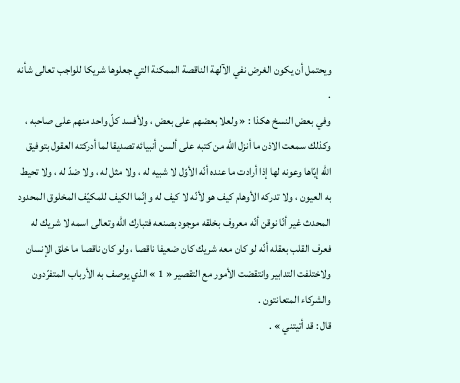ويحتمل أن يكون الغرض نفي الآلهة الناقصة الممكنة التي جعلوها شريكا للواجب تعالى شأنه .
وفي بعض النسخ هكذا : « ولعلا بعضهم على بعض ، ولأفسد كلّ واحد منهم على صاحبه ، وكذلك سمعت الاذن ما أنزل اللّه من كتبه على ألسن أنبيائه تصديقا لما أدركته العقول بتوفيق اللّه إيّاها وعونه لها إذا أرادت ما عنده أنّه الأوّل لا شبيه له ، ولا مثل له ، ولا ضدّ له ، ولا تحيط به العيون ، ولا تدركه الأوهام كيف هو لأنّه لا كيف له وإنّما الكيف للمكيّف المخلوق المحدود المحدث غير أنّا نوقن أنّه معروف بخلقه موجود بصنعه فتبارك اللّه وتعالى اسمه لا شريك له فعرف القلب بعقله أنّه لو كان معه شريك كان ضعيفا ناقصا ، ولو كان ناقصا ما خلق الإنسان ولاختلفت التدابير وانتقضت الأمور مع التقصير « 1 » الذي يوصف به الأرباب المتفرّدون والشركاء المتعانتون .
قال : قد أتيتني » .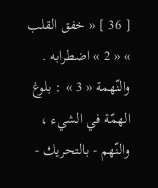[ 36 ] « خفق القلب » « 2 » اضطرابه . والنّهمة « 3 » : بلوغ الهمّة في الشيء ، والنّهم - بالتحريك -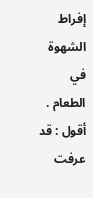إفراط الشهوة في الطعام .
أقول : قد عرفت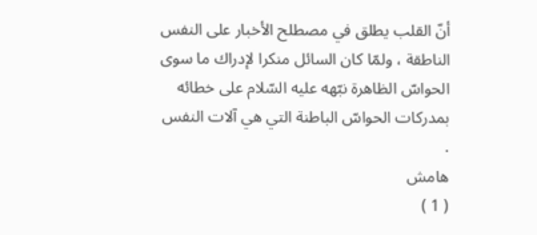أنّ القلب يطلق في مصطلح الأخبار على النفس الناطقة ، ولمّا كان السائل منكرا لإدراك ما سوى الحواسّ الظاهرة نبّهه عليه السّلام على خطائه بمدركات الحواسّ الباطنة التي هي آلات النفس .
هامش
( 1 )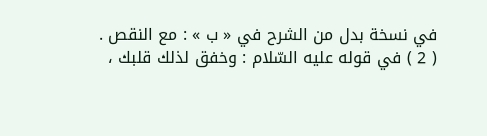في نسخة بدل من الشرح في « ب » : مع النقص .
( 2 ) في قوله عليه السّلام : وخفق لذلك قلبك ،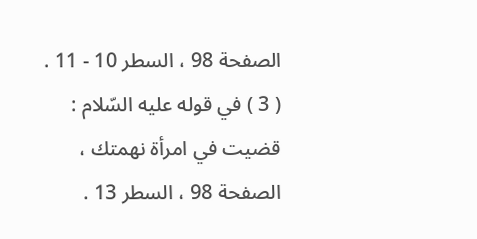الصفحة 98 ، السطر 10 - 11 .
( 3 ) في قوله عليه السّلام : قضيت في امرأة نهمتك ، الصفحة 98 ، السطر 13 .